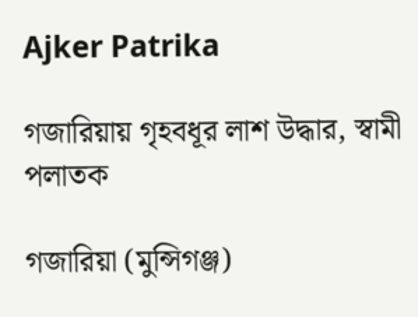Ajker Patrika

গজারিয়ায় গৃহবধূর লাশ উদ্ধার, স্বামী পলাতক

গজারিয়া (মুন্সিগঞ্জ)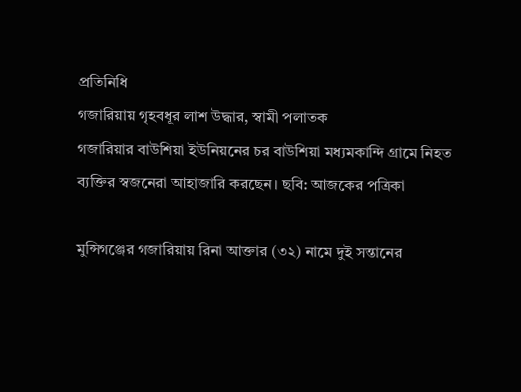প্রতিনিধি
গজারিয়ায় গৃহবধূর লাশ উদ্ধার, স্বামী পলাতক
গজারিয়ার বাউশিয়া ইউনিয়নের চর বাউশিয়া মধ্যমকান্দি গ্রামে নিহত ব্যক্তির স্বজনেরা আহাজারি করছেন। ছবি: আজকের পত্রিকা

মুন্সিগঞ্জের গজারিয়ায় রিনা আক্তার (৩২) নামে দুই সন্তানের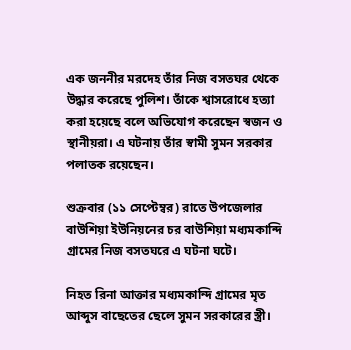এক জননীর মরদেহ তাঁর নিজ বসতঘর থেকে উদ্ধার করেছে পুলিশ। তাঁকে শ্বাসরোধে হত্যা করা হয়েছে বলে অভিযোগ করেছেন স্বজন ও স্থানীয়রা। এ ঘটনায় তাঁর স্বামী সুমন সরকার পলাতক রয়েছেন।

শুক্রবার (১১ সেপ্টেম্বর) রাতে উপজেলার বাউশিয়া ইউনিয়নের চর বাউশিয়া মধ্যমকান্দি গ্রামের নিজ বসতঘরে এ ঘটনা ঘটে।

নিহত রিনা আক্তার মধ্যমকান্দি গ্রামের মৃত আব্দুস বাছেতের ছেলে সুমন সরকারের স্ত্রী।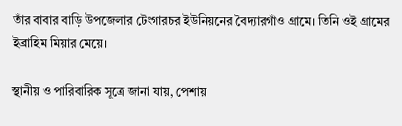তাঁর বাবার বাড়ি উপজেলার টেংগারচর ইউনিয়নের বৈদ্যারগাঁও গ্রামে। তিনি ওই গ্রামের ইব্রাহিম মিয়ার মেয়ে।

স্থানীয় ও পারিবারিক সূত্রে জানা যায়, পেশায়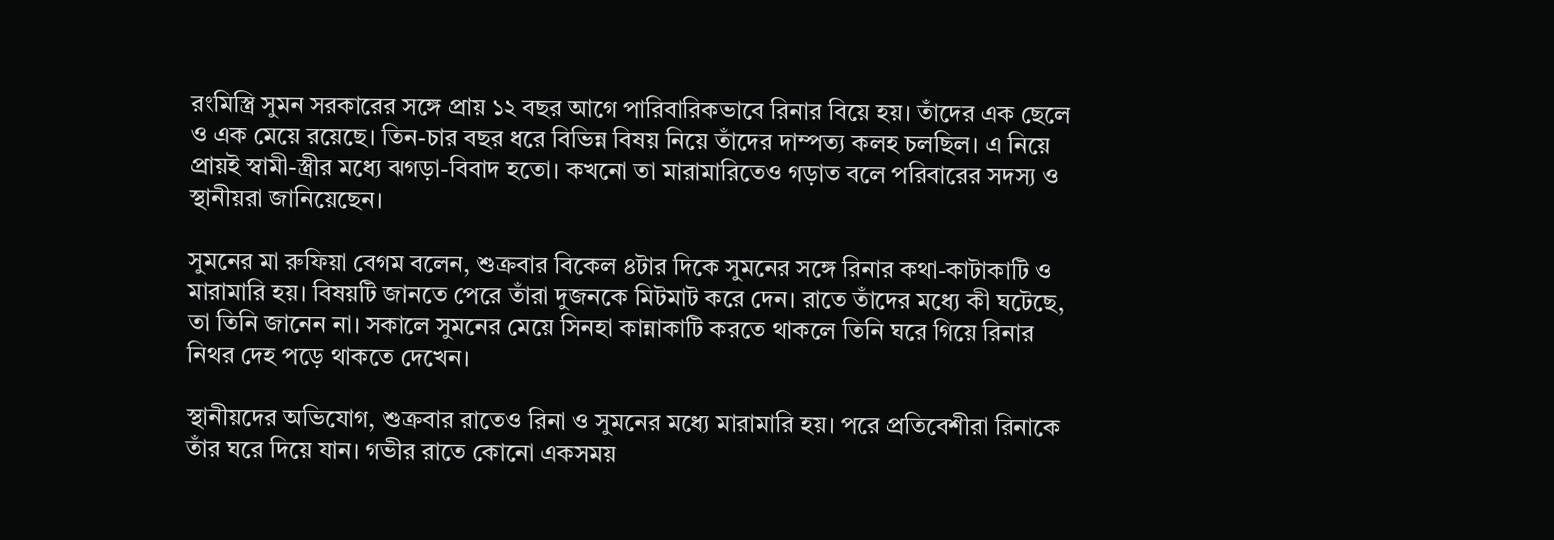রংমিস্ত্রি সুমন সরকারের সঙ্গে প্রায় ১২ বছর আগে পারিবারিকভাবে রিনার বিয়ে হয়। তাঁদের এক ছেলে ও এক মেয়ে রয়েছে। তিন-চার বছর ধরে বিভিন্ন বিষয় নিয়ে তাঁদের দাম্পত্য কলহ চলছিল। এ নিয়ে প্রায়ই স্বামী-স্ত্রীর মধ্যে ঝগড়া-বিবাদ হতো। কখনো তা মারামারিতেও গড়াত বলে পরিবারের সদস্য ও স্থানীয়রা জানিয়েছেন।

সুমনের মা রুফিয়া বেগম বলেন, শুক্রবার বিকেল ৪টার দিকে সুমনের সঙ্গে রিনার কথা-কাটাকাটি ও মারামারি হয়। বিষয়টি জানতে পেরে তাঁরা দুজনকে মিটমাট করে দেন। রাতে তাঁদের মধ্যে কী ঘটেছে, তা তিনি জানেন না। সকালে সুমনের মেয়ে সিনহা কান্নাকাটি করতে থাকলে তিনি ঘরে গিয়ে রিনার নিথর দেহ পড়ে থাকতে দেখেন।

স্থানীয়দের অভিযোগ, শুক্রবার রাতেও রিনা ও সুমনের মধ্যে মারামারি হয়। পরে প্রতিবেশীরা রিনাকে তাঁর ঘরে দিয়ে যান। গভীর রাতে কোনো একসময়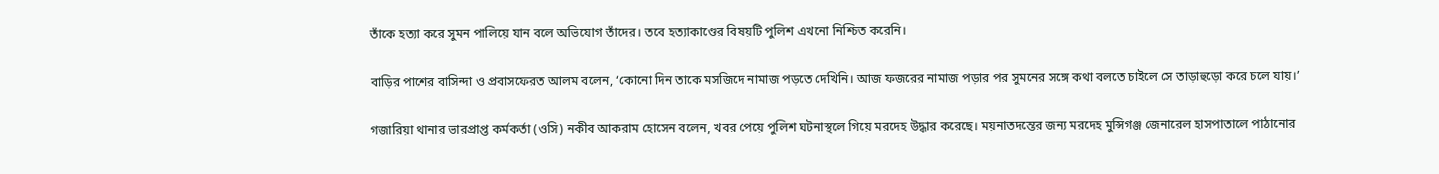তাঁকে হত্যা করে সুমন পালিয়ে যান বলে অভিযোগ তাঁদের। তবে হত্যাকাণ্ডের বিষয়টি পুলিশ এখনো নিশ্চিত করেনি।

বাড়ির পাশের বাসিন্দা ও প্রবাসফেরত আলম বলেন, ‘কোনো দিন তাকে মসজিদে নামাজ পড়তে দেখিনি। আজ ফজরের নামাজ পড়ার পর সুমনের সঙ্গে কথা বলতে চাইলে সে তাড়াহুড়ো করে চলে যায়।’

গজারিয়া থানার ভারপ্রাপ্ত কর্মকর্তা (ওসি) নকীব আকরাম হোসেন বলেন, খবর পেয়ে পুলিশ ঘটনাস্থলে গিয়ে মরদেহ উদ্ধার করেছে। ময়নাতদন্তের জন্য মরদেহ মুন্সিগঞ্জ জেনারেল হাসপাতালে পাঠানোর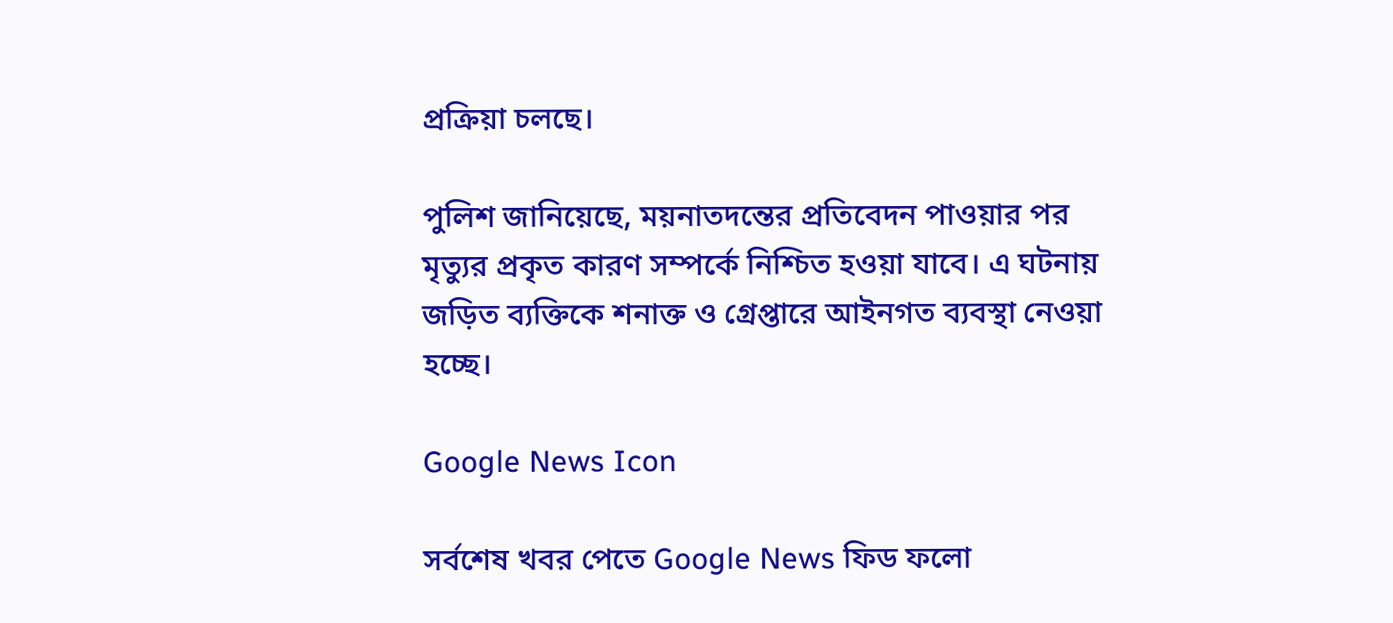প্রক্রিয়া চলছে।

পুলিশ জানিয়েছে, ময়নাতদন্তের প্রতিবেদন পাওয়ার পর মৃত্যুর প্রকৃত কারণ সম্পর্কে নিশ্চিত হওয়া যাবে। এ ঘটনায় জড়িত ব্যক্তিকে শনাক্ত ও গ্রেপ্তারে আইনগত ব্যবস্থা নেওয়া হচ্ছে।

Google News Icon

সর্বশেষ খবর পেতে Google News ফিড ফলো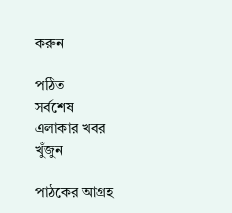করুন

পঠিত
সর্বশেষ
এলাকার খবর
খুঁজুন

পাঠকের আগ্রহ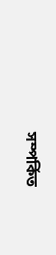সম্পর্কিত